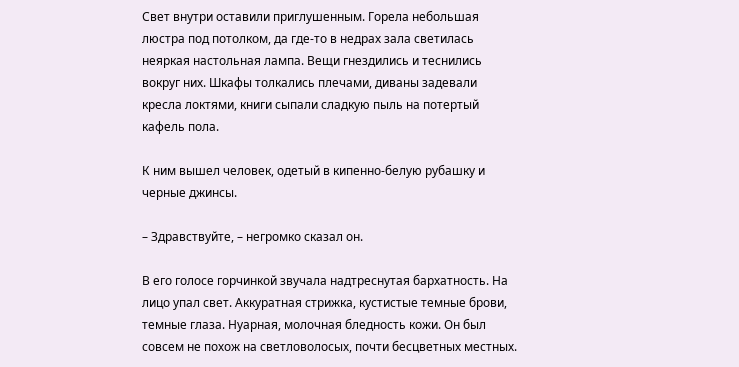Свет внутри оставили приглушенным. Горела небольшая люстра под потолком, да где-то в недрах зала светилась неяркая настольная лампа. Вещи гнездились и теснились вокруг них. Шкафы толкались плечами, диваны задевали кресла локтями, книги сыпали сладкую пыль на потертый кафель пола.

К ним вышел человек, одетый в кипенно-белую рубашку и черные джинсы.

– Здравствуйте, – негромко сказал он.

В его голосе горчинкой звучала надтреснутая бархатность. На лицо упал свет. Аккуратная стрижка, кустистые темные брови, темные глаза. Нуарная, молочная бледность кожи. Он был совсем не похож на светловолосых, почти бесцветных местных.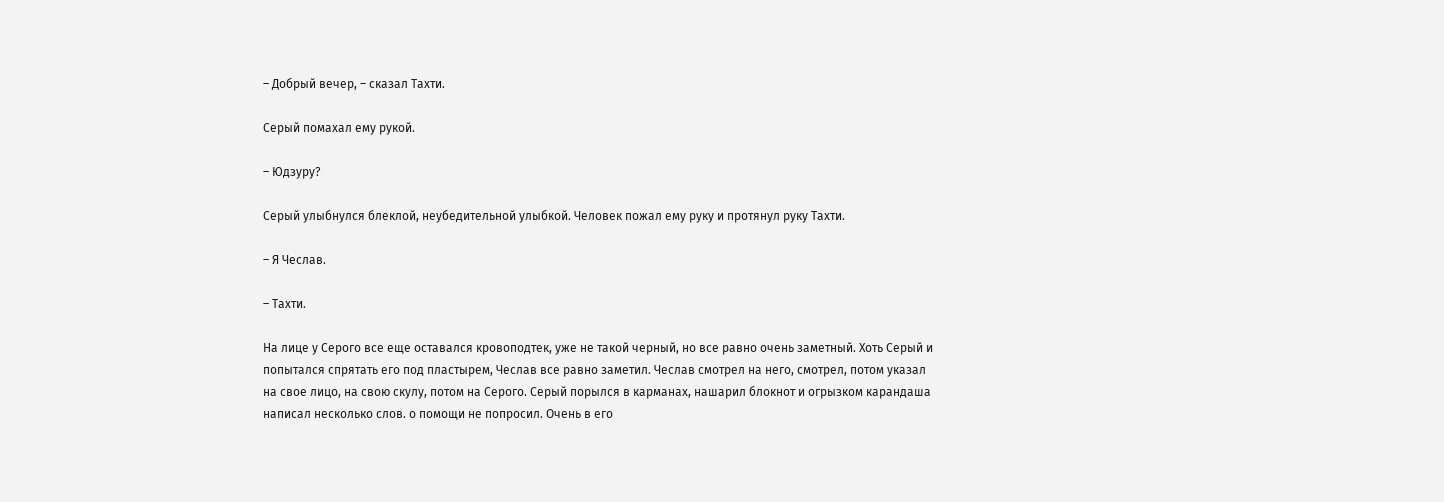– Добрый вечер, – сказал Тахти.

Серый помахал ему рукой.

– Юдзуру?

Серый улыбнулся блеклой, неубедительной улыбкой. Человек пожал ему руку и протянул руку Тахти.

– Я Чеслав.

– Тахти.

На лице у Серого все еще оставался кровоподтек, уже не такой черный, но все равно очень заметный. Хоть Серый и попытался спрятать его под пластырем, Чеслав все равно заметил. Чеслав смотрел на него, смотрел, потом указал на свое лицо, на свою скулу, потом на Серого. Серый порылся в карманах, нашарил блокнот и огрызком карандаша написал несколько слов. о помощи не попросил. Очень в его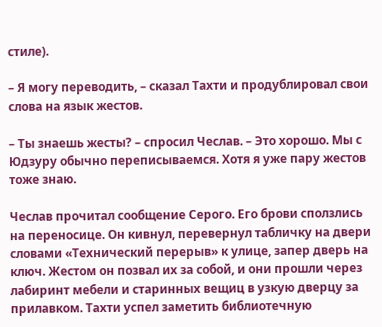стиле).

– Я могу переводить, – сказал Тахти и продублировал свои слова на язык жестов.

– Ты знаешь жесты? – спросил Чеслав. – Это хорошо. Мы с Юдзуру обычно переписываемся. Хотя я уже пару жестов тоже знаю.

Чеслав прочитал сообщение Серого. Его брови сползлись на переносице. Он кивнул, перевернул табличку на двери словами «Технический перерыв» к улице, запер дверь на ключ. Жестом он позвал их за собой, и они прошли через лабиринт мебели и старинных вещиц в узкую дверцу за прилавком. Тахти успел заметить библиотечную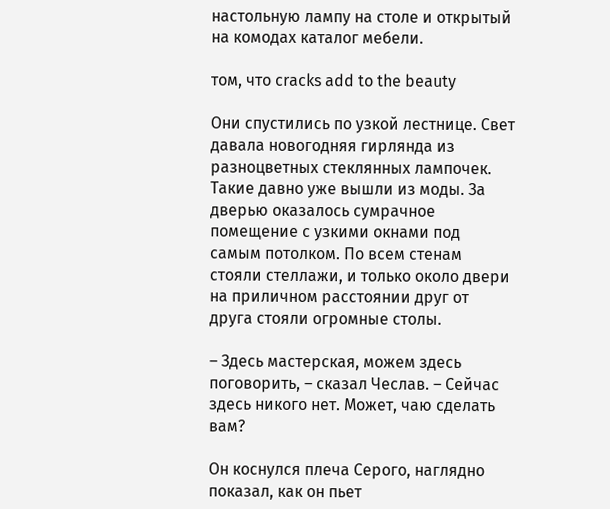настольную лампу на столе и открытый на комодах каталог мебели.

том, что cracks add to the beauty

Они спустились по узкой лестнице. Свет давала новогодняя гирлянда из разноцветных стеклянных лампочек. Такие давно уже вышли из моды. За дверью оказалось сумрачное помещение с узкими окнами под самым потолком. По всем стенам стояли стеллажи, и только около двери на приличном расстоянии друг от друга стояли огромные столы.

– Здесь мастерская, можем здесь поговорить, – сказал Чеслав. – Сейчас здесь никого нет. Может, чаю сделать вам?

Он коснулся плеча Серого, наглядно показал, как он пьет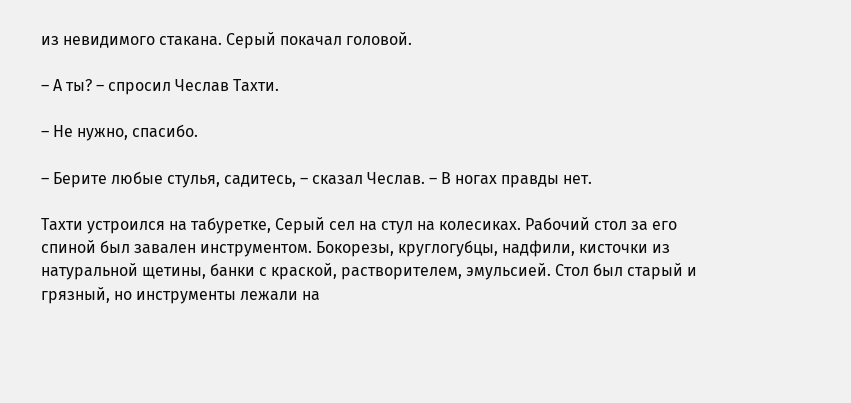из невидимого стакана. Серый покачал головой.

– А ты? – спросил Чеслав Тахти.

– Не нужно, спасибо.

– Берите любые стулья, садитесь, – сказал Чеслав. – В ногах правды нет.

Тахти устроился на табуретке, Серый сел на стул на колесиках. Рабочий стол за его спиной был завален инструментом. Бокорезы, круглогубцы, надфили, кисточки из натуральной щетины, банки с краской, растворителем, эмульсией. Стол был старый и грязный, но инструменты лежали на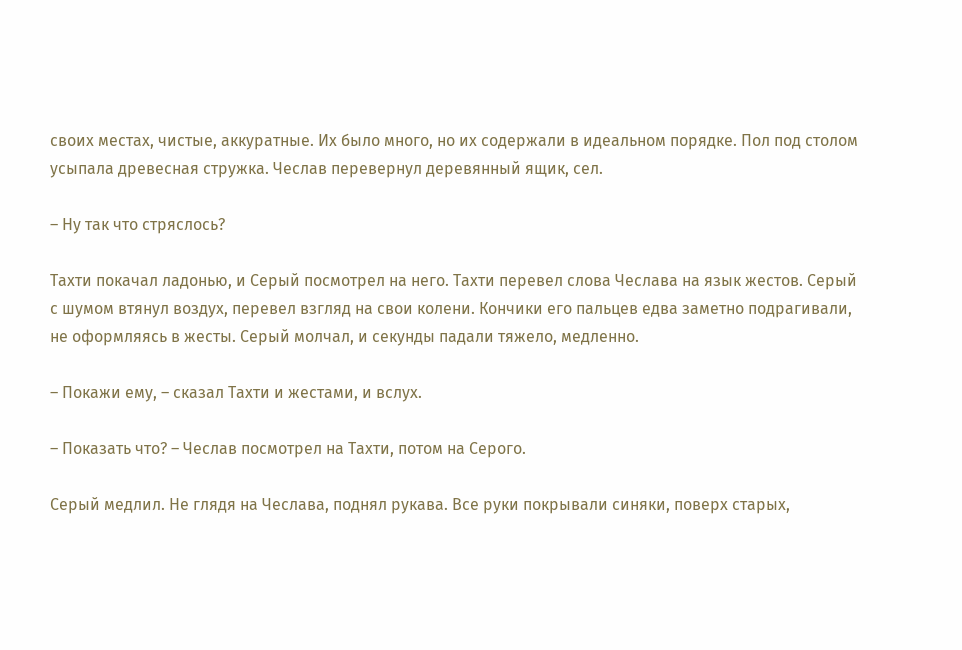своих местах, чистые, аккуратные. Их было много, но их содержали в идеальном порядке. Пол под столом усыпала древесная стружка. Чеслав перевернул деревянный ящик, сел.

– Ну так что стряслось?

Тахти покачал ладонью, и Серый посмотрел на него. Тахти перевел слова Чеслава на язык жестов. Серый с шумом втянул воздух, перевел взгляд на свои колени. Кончики его пальцев едва заметно подрагивали, не оформляясь в жесты. Серый молчал, и секунды падали тяжело, медленно.

– Покажи ему, – сказал Тахти и жестами, и вслух.

– Показать что? – Чеслав посмотрел на Тахти, потом на Серого.

Серый медлил. Не глядя на Чеслава, поднял рукава. Все руки покрывали синяки, поверх старых,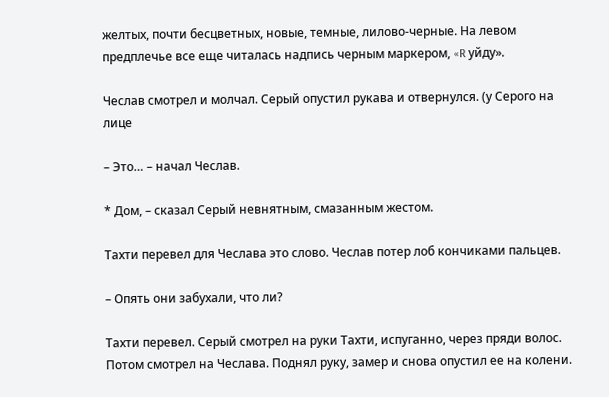желтых, почти бесцветных, новые, темные, лилово-черные. На левом предплечье все еще читалась надпись черным маркером, «R уйду».

Чеслав смотрел и молчал. Серый опустил рукава и отвернулся. (у Серого на лице

– Это… – начал Чеслав.

* Дом, – сказал Серый невнятным, смазанным жестом.

Тахти перевел для Чеслава это слово. Чеслав потер лоб кончиками пальцев.

– Опять они забухали, что ли?

Тахти перевел. Серый смотрел на руки Тахти, испуганно, через пряди волос. Потом смотрел на Чеслава. Поднял руку, замер и снова опустил ее на колени.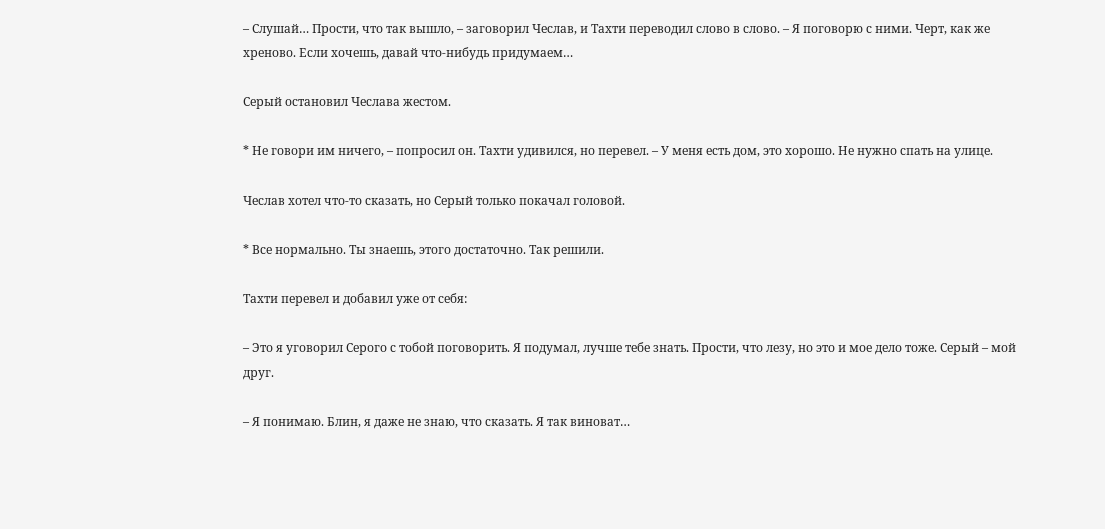– Слушай… Прости, что так вышло, – заговорил Чеслав, и Тахти переводил слово в слово. – Я поговорю с ними. Черт, как же хреново. Если хочешь, давай что-нибудь придумаем…

Серый остановил Чеслава жестом.

* Не говори им ничего, – попросил он. Тахти удивился, но перевел. – У меня есть дом, это хорошо. Не нужно спать на улице.

Чеслав хотел что-то сказать, но Серый только покачал головой.

* Все нормально. Ты знаешь, этого достаточно. Так решили.

Тахти перевел и добавил уже от себя:

– Это я уговорил Серого с тобой поговорить. Я подумал, лучше тебе знать. Прости, что лезу, но это и мое дело тоже. Серый – мой друг.

– Я понимаю. Блин, я даже не знаю, что сказать. Я так виноват…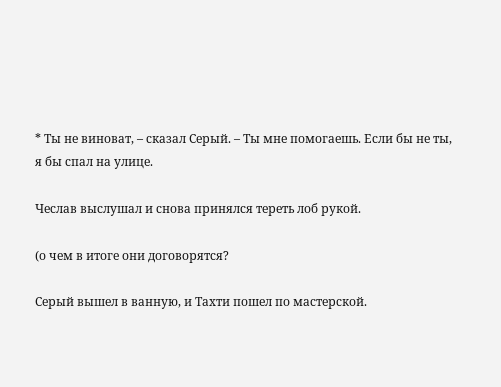* Ты не виноват, – сказал Серый. – Ты мне помогаешь. Если бы не ты, я бы спал на улице.

Чеслав выслушал и снова принялся тереть лоб рукой.

(о чем в итоге они договорятся?

Серый вышел в ванную, и Тахти пошел по мастерской.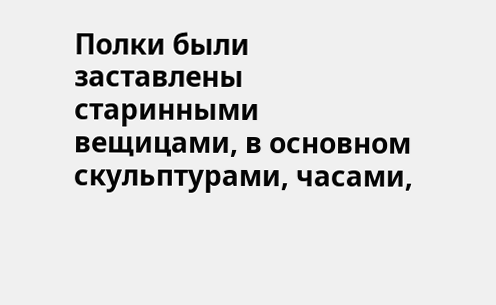Полки были заставлены старинными вещицами, в основном скульптурами, часами,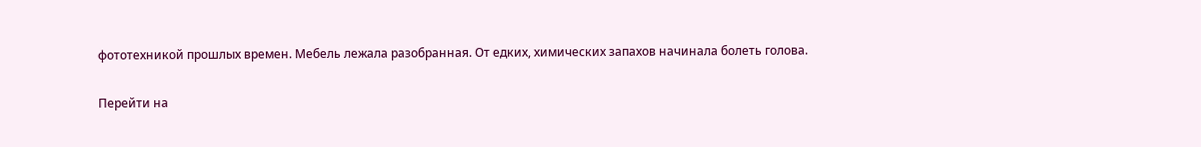фототехникой прошлых времен. Мебель лежала разобранная. От едких, химических запахов начинала болеть голова.

Перейти на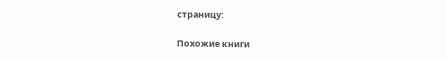страницу:

Похожие книги